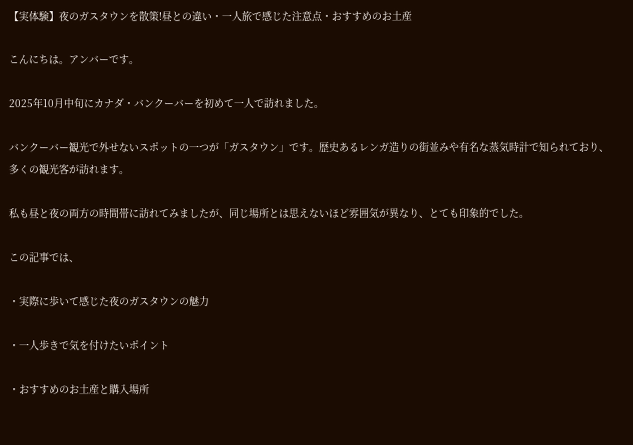【実体験】夜のガスタウンを散策!昼との違い・一人旅で感じた注意点・おすすめのお土産

こんにちは。アンバーです。

2025年10月中旬にカナダ・バンクーバーを初めて一人で訪れました。

バンクーバー観光で外せないスポットの一つが「ガスタウン」です。歴史あるレンガ造りの街並みや有名な蒸気時計で知られており、多くの観光客が訪れます。

私も昼と夜の両方の時間帯に訪れてみましたが、同じ場所とは思えないほど雰囲気が異なり、とても印象的でした。

この記事では、

・実際に歩いて感じた夜のガスタウンの魅力

・一人歩きで気を付けたいポイント

・おすすめのお土産と購入場所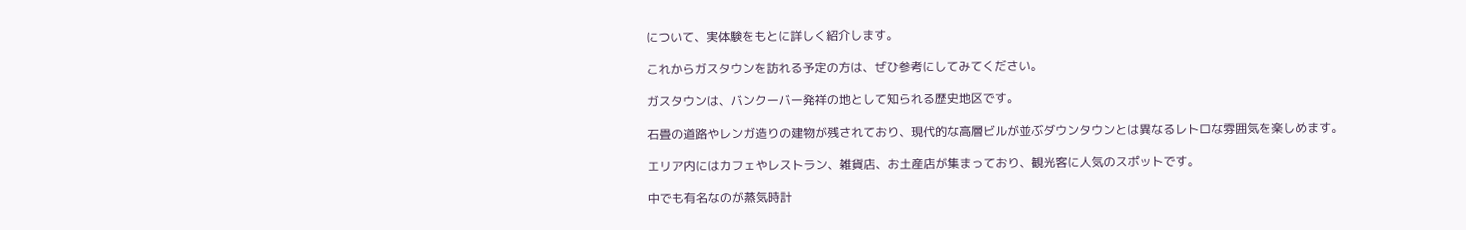について、実体験をもとに詳しく紹介します。

これからガスタウンを訪れる予定の方は、ぜひ参考にしてみてください。

ガスタウンは、バンクーバー発祥の地として知られる歴史地区です。

石畳の道路やレンガ造りの建物が残されており、現代的な高層ビルが並ぶダウンタウンとは異なるレトロな雰囲気を楽しめます。

エリア内にはカフェやレストラン、雑貨店、お土産店が集まっており、観光客に人気のスポットです。

中でも有名なのが蒸気時計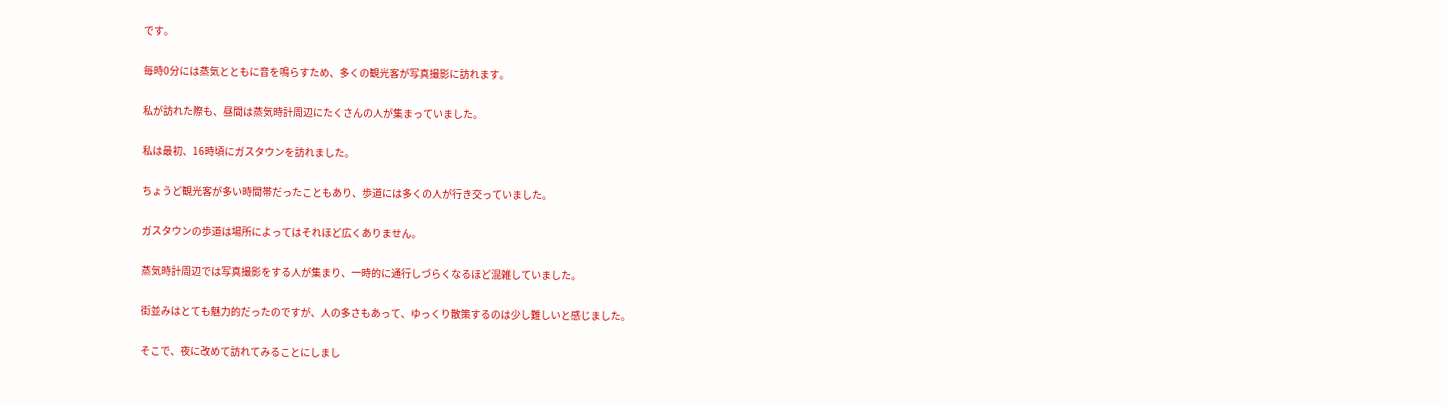です。

毎時0分には蒸気とともに音を鳴らすため、多くの観光客が写真撮影に訪れます。

私が訪れた際も、昼間は蒸気時計周辺にたくさんの人が集まっていました。

私は最初、16時頃にガスタウンを訪れました。

ちょうど観光客が多い時間帯だったこともあり、歩道には多くの人が行き交っていました。

ガスタウンの歩道は場所によってはそれほど広くありません。

蒸気時計周辺では写真撮影をする人が集まり、一時的に通行しづらくなるほど混雑していました。

街並みはとても魅力的だったのですが、人の多さもあって、ゆっくり散策するのは少し難しいと感じました。

そこで、夜に改めて訪れてみることにしまし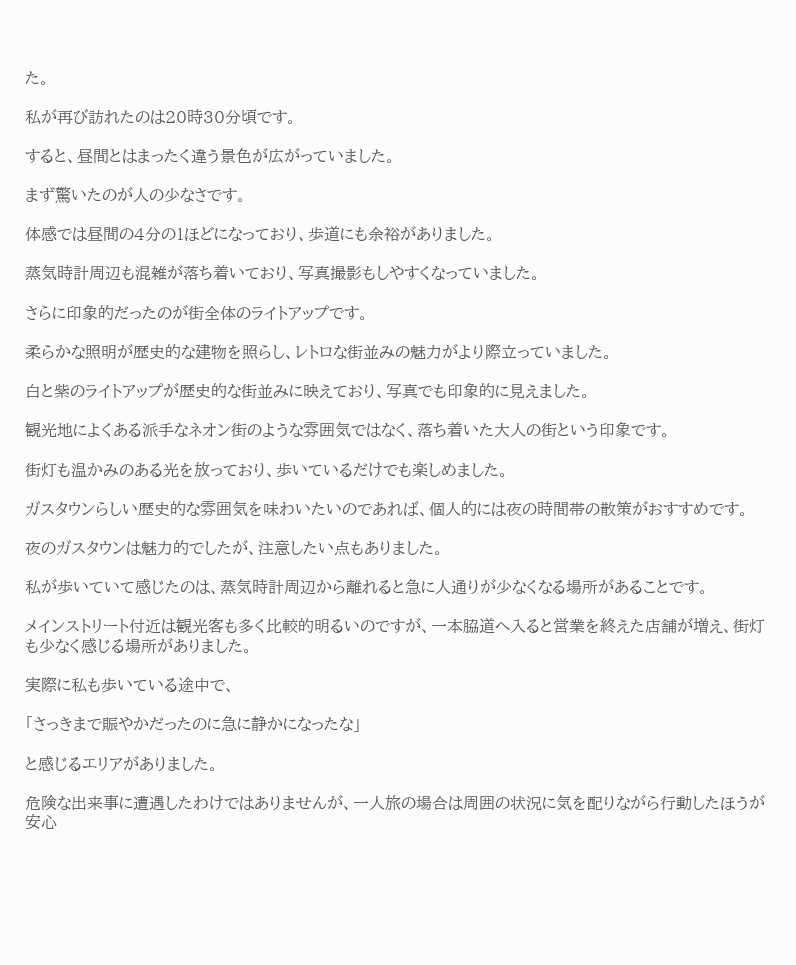た。

私が再び訪れたのは20時30分頃です。

すると、昼間とはまったく違う景色が広がっていました。

まず驚いたのが人の少なさです。

体感では昼間の4分の1ほどになっており、歩道にも余裕がありました。

蒸気時計周辺も混雑が落ち着いており、写真撮影もしやすくなっていました。

さらに印象的だったのが街全体のライトアップです。

柔らかな照明が歴史的な建物を照らし、レトロな街並みの魅力がより際立っていました。

白と紫のライトアップが歴史的な街並みに映えており、写真でも印象的に見えました。

観光地によくある派手なネオン街のような雰囲気ではなく、落ち着いた大人の街という印象です。

街灯も温かみのある光を放っており、歩いているだけでも楽しめました。

ガスタウンらしい歴史的な雰囲気を味わいたいのであれば、個人的には夜の時間帯の散策がおすすめです。

夜のガスタウンは魅力的でしたが、注意したい点もありました。

私が歩いていて感じたのは、蒸気時計周辺から離れると急に人通りが少なくなる場所があることです。

メインストリート付近は観光客も多く比較的明るいのですが、一本脇道へ入ると営業を終えた店舗が増え、街灯も少なく感じる場所がありました。

実際に私も歩いている途中で、

「さっきまで賑やかだったのに急に静かになったな」

と感じるエリアがありました。

危険な出来事に遭遇したわけではありませんが、一人旅の場合は周囲の状況に気を配りながら行動したほうが安心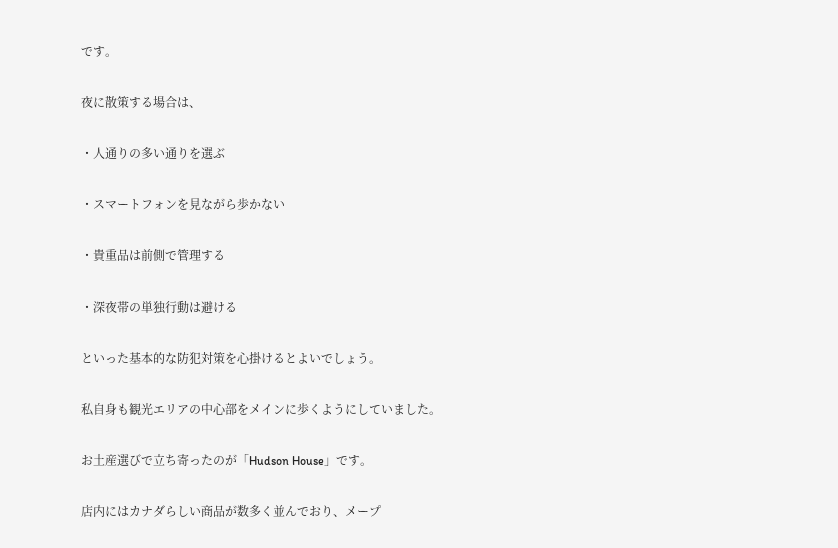です。

夜に散策する場合は、

・人通りの多い通りを選ぶ

・スマートフォンを見ながら歩かない

・貴重品は前側で管理する

・深夜帯の単独行動は避ける

といった基本的な防犯対策を心掛けるとよいでしょう。

私自身も観光エリアの中心部をメインに歩くようにしていました。

お土産選びで立ち寄ったのが「Hudson House」です。

店内にはカナダらしい商品が数多く並んでおり、メープ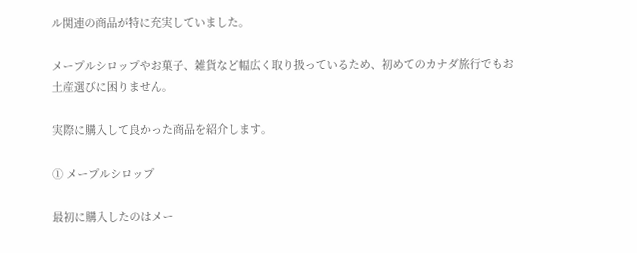ル関連の商品が特に充実していました。

メープルシロップやお菓子、雑貨など幅広く取り扱っているため、初めてのカナダ旅行でもお土産選びに困りません。

実際に購入して良かった商品を紹介します。

① メープルシロップ

最初に購入したのはメー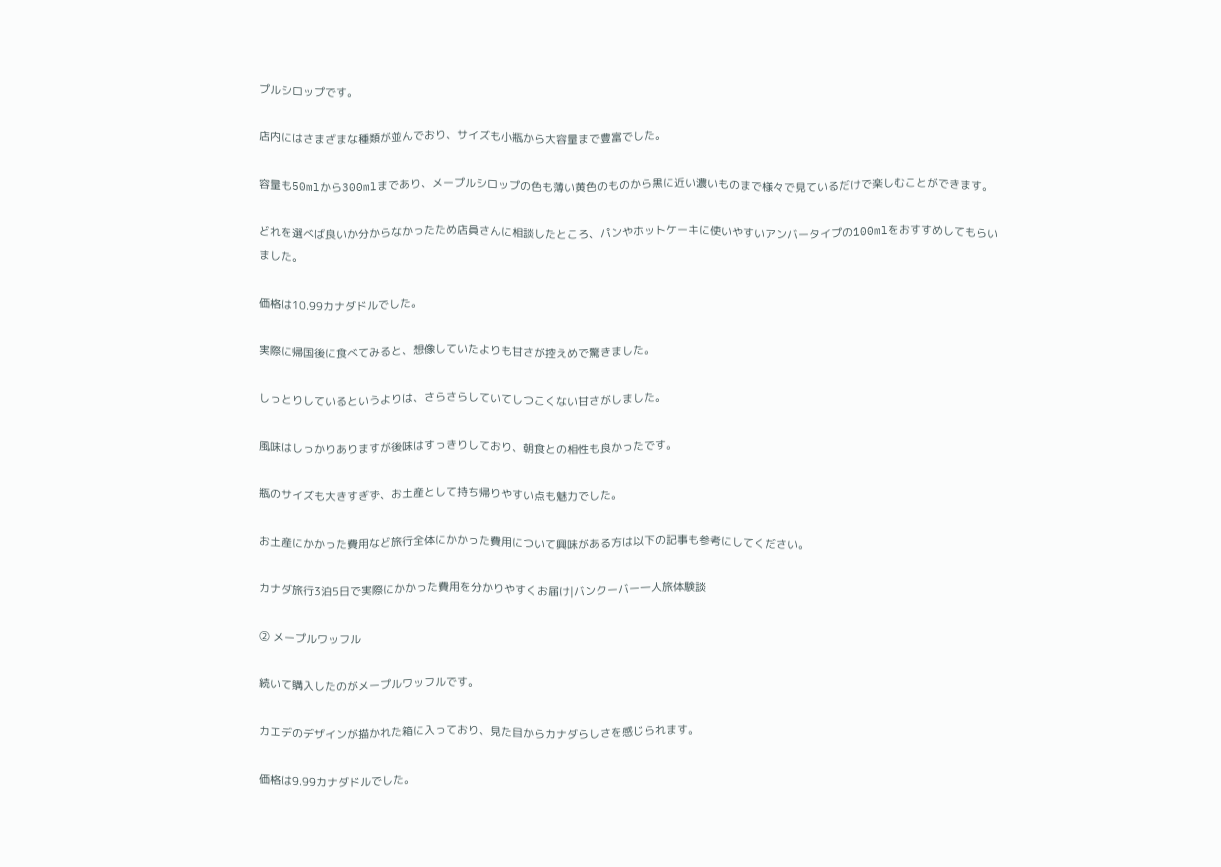プルシロップです。

店内にはさまざまな種類が並んでおり、サイズも小瓶から大容量まで豊富でした。

容量も50mlから300mlまであり、メープルシロップの色も薄い黄色のものから黒に近い濃いものまで様々で見ているだけで楽しむことができます。

どれを選べば良いか分からなかったため店員さんに相談したところ、パンやホットケーキに使いやすいアンバータイプの100mlをおすすめしてもらいました。

価格は10.99カナダドルでした。

実際に帰国後に食べてみると、想像していたよりも甘さが控えめで驚きました。

しっとりしているというよりは、さらさらしていてしつこくない甘さがしました。

風味はしっかりありますが後味はすっきりしており、朝食との相性も良かったです。

瓶のサイズも大きすぎず、お土産として持ち帰りやすい点も魅力でした。

お土産にかかった費用など旅行全体にかかった費用について興味がある方は以下の記事も参考にしてください。

カナダ旅行3泊5日で実際にかかった費用を分かりやすくお届け|バンクーバー一人旅体験談

② メープルワッフル

続いて購入したのがメープルワッフルです。

カエデのデザインが描かれた箱に入っており、見た目からカナダらしさを感じられます。

価格は9.99カナダドルでした。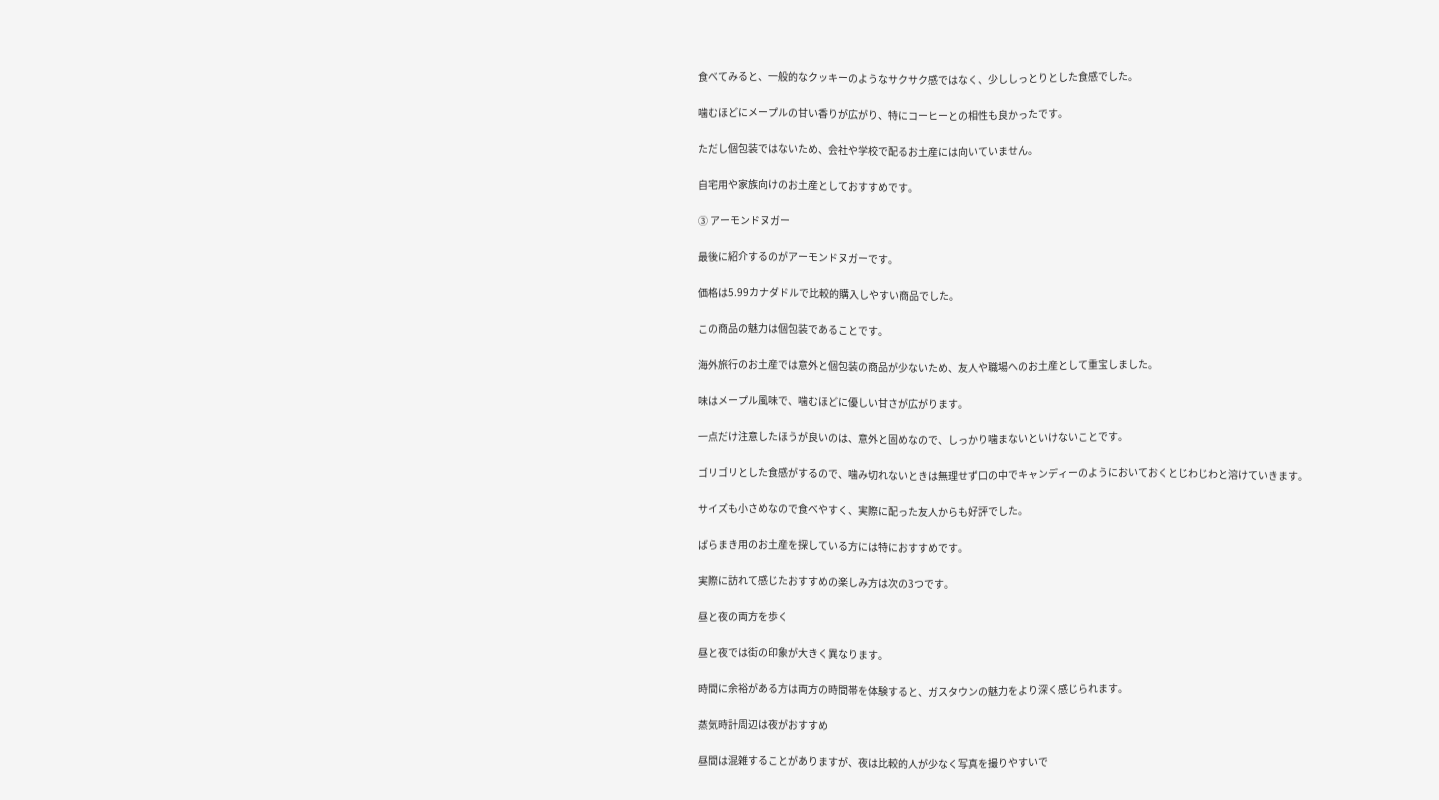食べてみると、一般的なクッキーのようなサクサク感ではなく、少ししっとりとした食感でした。

噛むほどにメープルの甘い香りが広がり、特にコーヒーとの相性も良かったです。

ただし個包装ではないため、会社や学校で配るお土産には向いていません。

自宅用や家族向けのお土産としておすすめです。

③ アーモンドヌガー

最後に紹介するのがアーモンドヌガーです。

価格は5.99カナダドルで比較的購入しやすい商品でした。

この商品の魅力は個包装であることです。

海外旅行のお土産では意外と個包装の商品が少ないため、友人や職場へのお土産として重宝しました。

味はメープル風味で、噛むほどに優しい甘さが広がります。

一点だけ注意したほうが良いのは、意外と固めなので、しっかり噛まないといけないことです。

ゴリゴリとした食感がするので、噛み切れないときは無理せず口の中でキャンディーのようにおいておくとじわじわと溶けていきます。

サイズも小さめなので食べやすく、実際に配った友人からも好評でした。

ばらまき用のお土産を探している方には特におすすめです。

実際に訪れて感じたおすすめの楽しみ方は次の3つです。

昼と夜の両方を歩く

昼と夜では街の印象が大きく異なります。

時間に余裕がある方は両方の時間帯を体験すると、ガスタウンの魅力をより深く感じられます。

蒸気時計周辺は夜がおすすめ

昼間は混雑することがありますが、夜は比較的人が少なく写真を撮りやすいで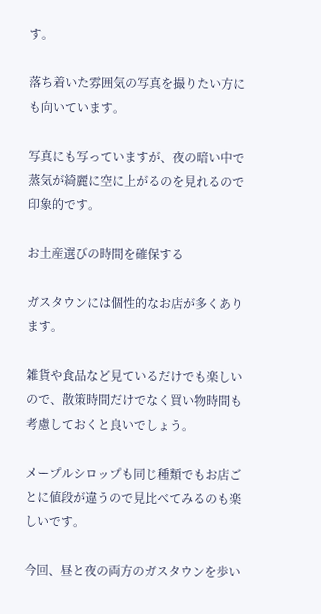す。

落ち着いた雰囲気の写真を撮りたい方にも向いています。

写真にも写っていますが、夜の暗い中で蒸気が綺麗に空に上がるのを見れるので印象的です。

お土産選びの時間を確保する

ガスタウンには個性的なお店が多くあります。

雑貨や食品など見ているだけでも楽しいので、散策時間だけでなく買い物時間も考慮しておくと良いでしょう。

メープルシロップも同じ種類でもお店ごとに値段が違うので見比べてみるのも楽しいです。

今回、昼と夜の両方のガスタウンを歩い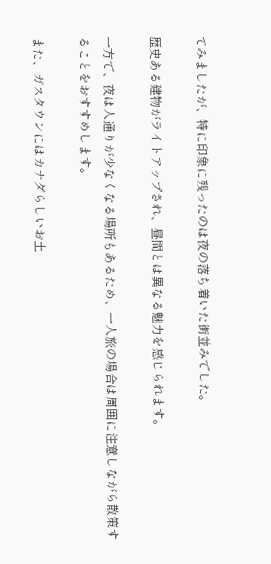てみましたが、特に印象に残ったのは夜の落ち着いた街並みでした。

歴史ある建物がライトアップされ、昼間とは異なる魅力を感じられます。

一方で、夜は人通りが少なくなる場所もあるため、一人旅の場合は周囲に注意しながら散策することをおすすめします。

また、ガスタウンにはカナダらしいお土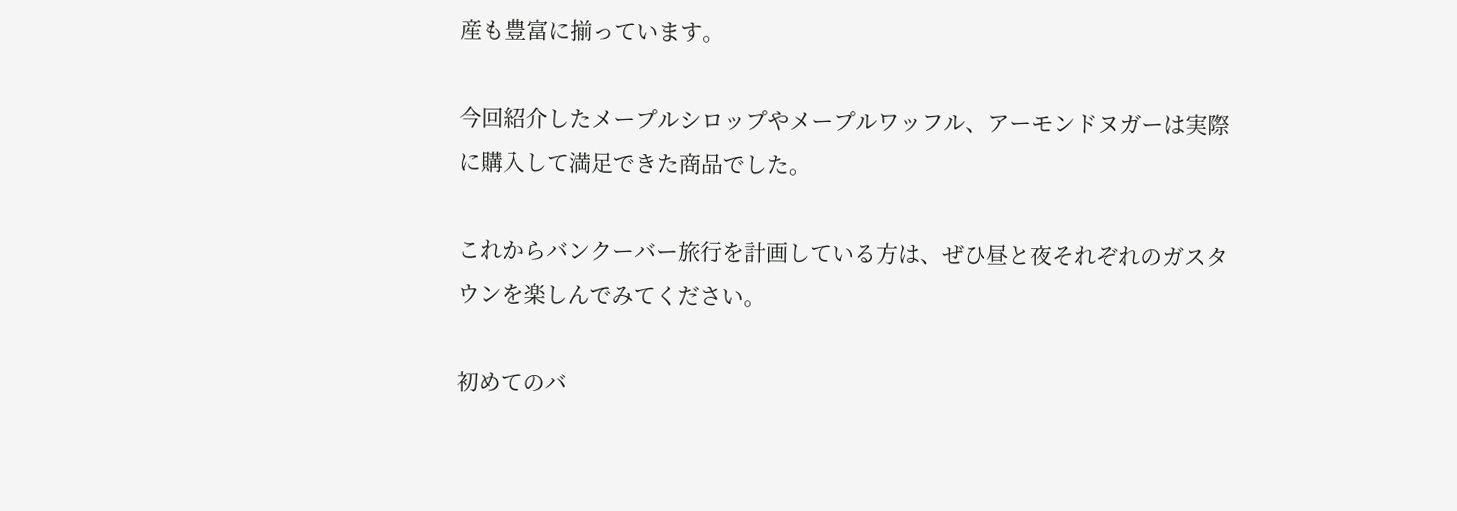産も豊富に揃っています。

今回紹介したメープルシロップやメープルワッフル、アーモンドヌガーは実際に購入して満足できた商品でした。

これからバンクーバー旅行を計画している方は、ぜひ昼と夜それぞれのガスタウンを楽しんでみてください。

初めてのバ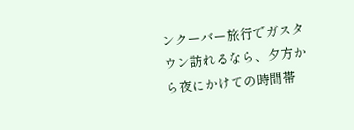ンクーバー旅行でガスタウン訪れるなら、夕方から夜にかけての時間帯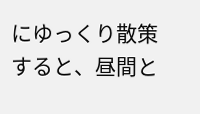にゆっくり散策すると、昼間と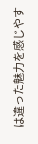は違った魅力を感じやす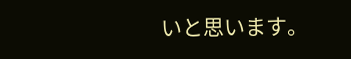いと思います。